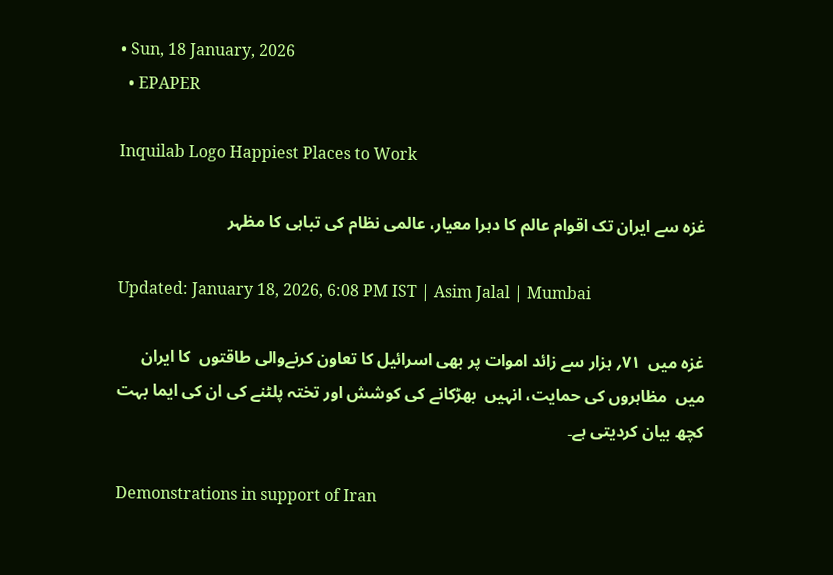• Sun, 18 January, 2026
  • EPAPER

Inquilab Logo Happiest Places to Work

غزہ سے ایران تک اقوام عالم کا دہرا معیار، عالمی نظام کی تباہی کا مظہر

Updated: January 18, 2026, 6:08 PM IST | Asim Jalal | Mumbai

غزہ میں  ۷۱؍ ہزار سے زائد اموات پر بھی اسرائیل کا تعاون کرنےوالی طاقتوں  کا ایران میں  مظاہروں کی حمایت، انہیں  بھڑکانے کی کوشش اور تختہ پلٹنے کی ان کی ایما بہت کچھ بیان کردیتی ہے۔

Demonstrations in support of Iran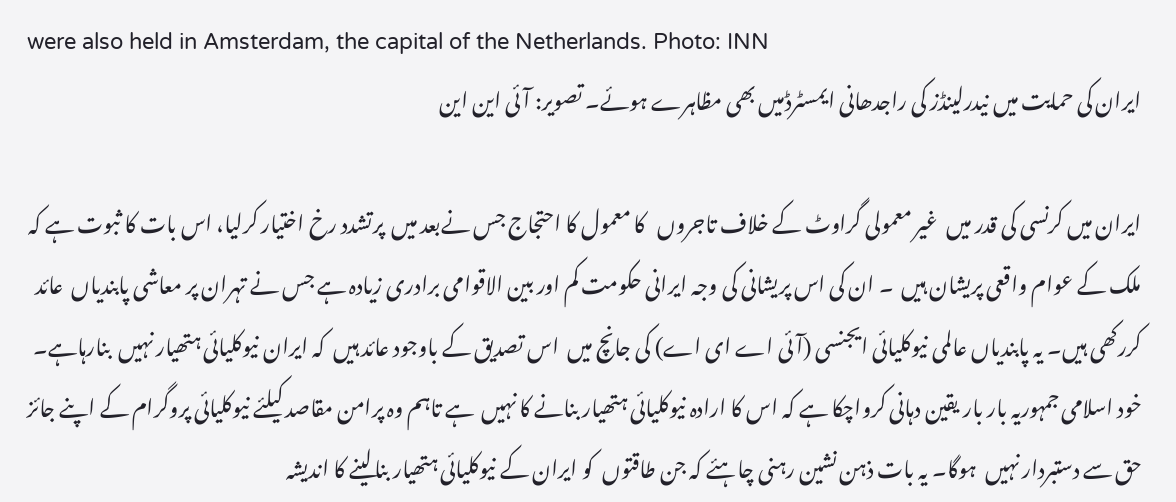were also held in Amsterdam, the capital of the Netherlands. Photo: INN
ایران کی حمایت میں نیدرلینڈز کی راجدھانی ایمسٹرڈمیں بھی مظاہرے ہوئے۔ تصویر: آئی این این

ایران میں کرنسی کی قدر میں  غیر معمولی گراوٹ کے خلاف تاجروں   کا معمول کا احتجاج جس نےبعد میں  پرتشدد رخ اختیار کرلیا، اس بات کا ثبوت ہے کہ ملک کے عوام واقعی پریشان ہیں  ۔ ان کی اس پریشانی کی وجہ ایرانی حکومت کم اور بین الاقوامی برادری زیادہ ہے جس نے تہران پر معاشی پابندیاں  عائد کررکھی ہیں۔ یہ پابندیاں عالمی نیوکلیائی ایجنسی (آئی اے ای اے) کی جانچ میں  اس تصدیق کے باوجود عائد ہیں  کہ ایران نیوکلیائی ہتھیار نہیں  بنارہاہے۔ خود اسلامی جمہوریہ بار بار یقین دہانی کرواچکا ہے کہ اس کا ارادہ نیوکلیائی ہتھیار بنانے کا نہیں  ہے تاہم وہ پرامن مقاصد کیلئے نیوکلیائی پروگرام کے اپنے جائز حق سے دستبردار نہیں  ہوگا۔ یہ بات ذہن نشین رہنی چاہئے کہ جن طاقتوں  کو ایران کے نیوکلیائی ہتھیار بنالینے کا اندیشہ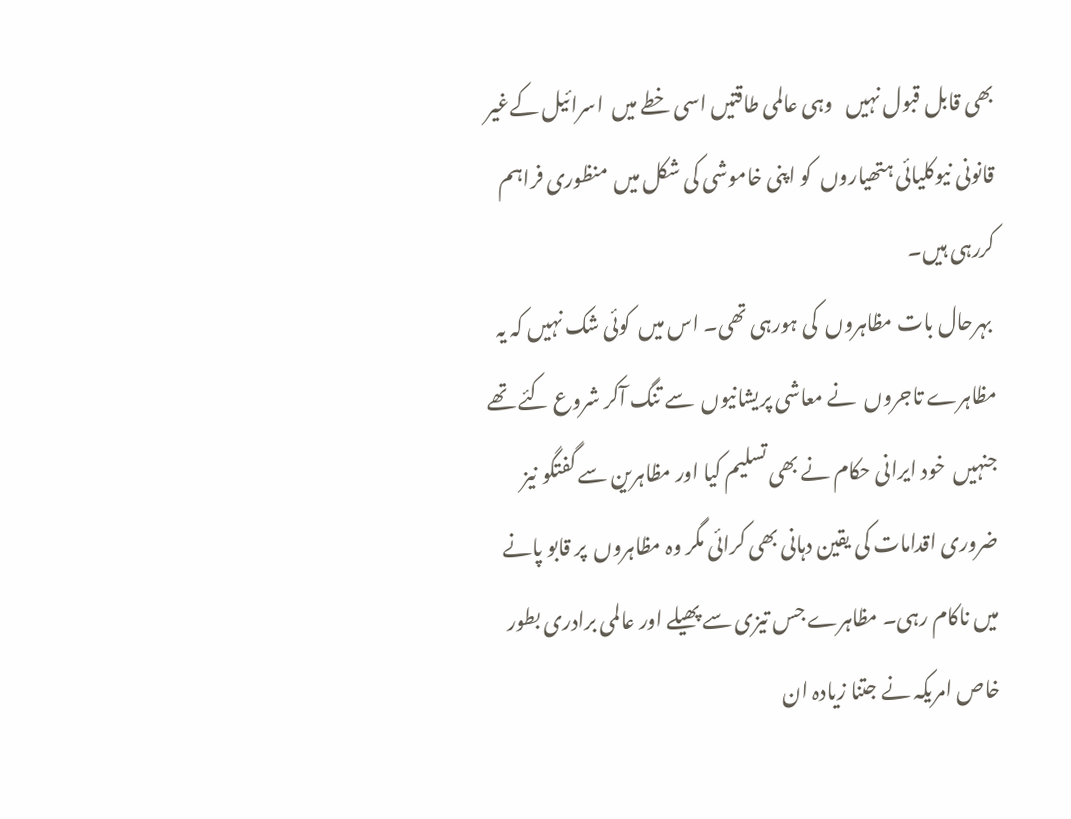بھی قابل قبول نہیں   وہی عالمی طاقتیں اسی خطے میں  اسرائیل کےغیر قانونی نیوکلیائی ہتھیاروں  کو اپنی خاموشی کی شکل میں  منظوری فراہم کررہی ہیں۔
 بہرحال بات مظاہروں  کی ہورہی تھی۔ اس میں  کوئی شک نہیں کہ یہ مظاہرے تاجروں  نے معاشی پریشانیوں  سے تنگ آکر شروع کئے تھے جنہیں  خود ایرانی حکام نے بھی تسلیم کیا اور مظاہرین سے گفتگو نیز ضروری اقدامات کی یقین دہانی بھی کرائی مگر وہ مظاہروں  پر قابو پانے میں ناکام رہی۔ مظاہرے جس تیزی سے پھیلے اور عالمی برادری بطور خاص امریکہ نے جتنا زیادہ ان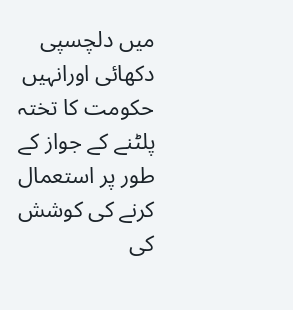میں دلچسپی دکھائی اورانہیں  حکومت کا تختہ پلٹنے کے جواز کے طور پر استعمال کرنے کی کوشش کی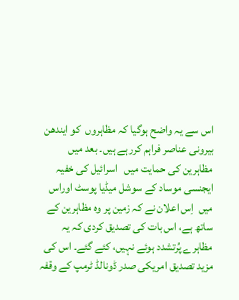اس سے یہ واضح ہوگیا کہ مظاہروں  کو ایندھن بیرونی عناصر فراہم کررہے ہیں۔ بعد میں  مظاہرین کی حمایت میں   اسرائیل کی خفیہ ایجنسی موساد کے سوشل میڈیا پوسٹ اوراس میں  اِس اعلان نے کہ زمین پر وہ مظاہرین کے ساتھ ہے، اس بات کی تصدیق کردی کہ یہ مظاہرے پُرتشدد ہوئے نہیں، کئے گئے۔ اس کی مزید تصدیق امریکی صدر ڈونالڈ ٹرمپ کے وقفہ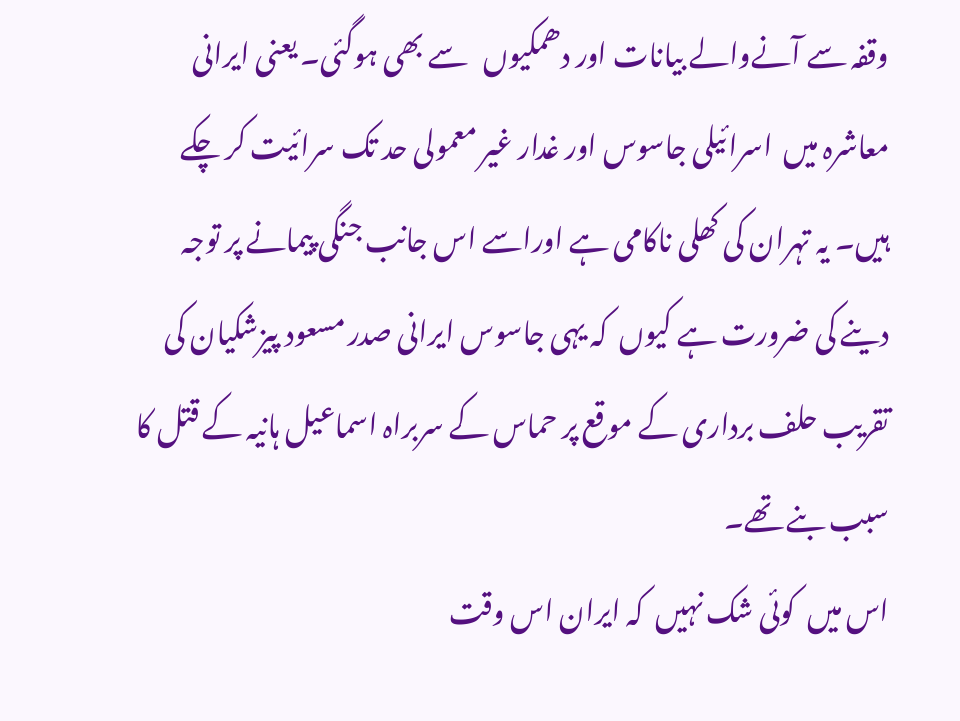وقفہ سے آنےوالے بیانات اور دھمکیوں   سے بھی ہوگئی۔ یعنی ایرانی معاشرہ میں  اسرائیلی جاسوس اور غدار غیر معمولی حد تک سرائیت کر چکے ہیں۔ یہ تہران کی کھلی ناکامی ہے اوراسے اس جانب جنگی پیمانے پر توجہ دینے کی ضرورت ہے کیوں  کہ یہی جاسوس ایرانی صدر مسعود پیزشکیان کی تقریب حلف برداری کے موقع پر حماس کے سربراہ اسماعیل ہانیہ کے قتل کا سبب بنے تھے۔
اس میں  کوئی شک نہیں  کہ ایران اس وقت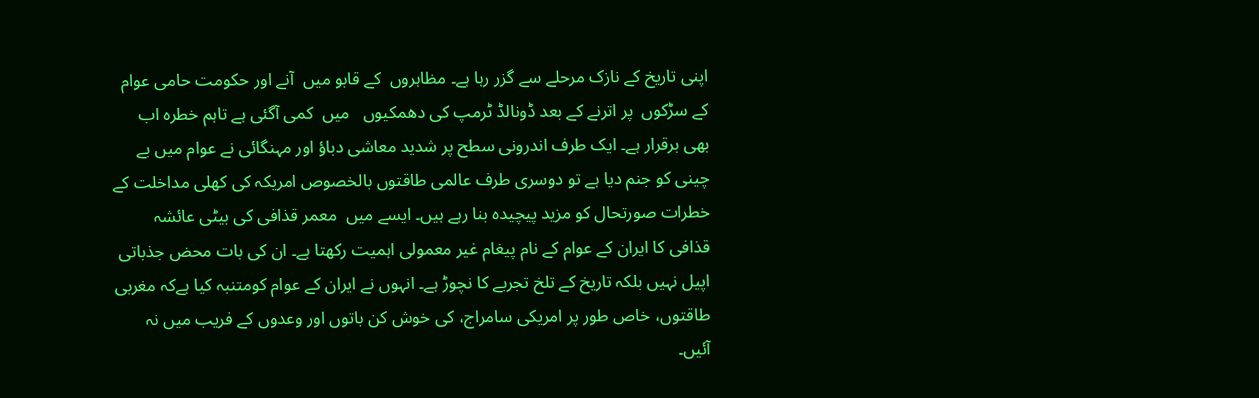اپنی تاریخ کے نازک مرحلے سے گزر رہا ہے۔ مظاہروں  کے قابو میں  آنے اور حکومت حامی عوام کے سڑکوں  پر اترنے کے بعد ڈونالڈ ٹرمپ کی دھمکیوں   میں  کمی آگئی ہے تاہم خطرہ اب بھی برقرار ہے۔ ایک طرف اندرونی سطح پر شدید معاشی دباؤ اور مہنگائی نے عوام میں بے چینی کو جنم دیا ہے تو دوسری طرف عالمی طاقتوں بالخصوص امریکہ کی کھلی مداخلت کے خطرات صورتحال کو مزید پیچیدہ بنا رہے ہیں۔ ایسے میں  معمر قذافی کی بیٹی عائشہ قذافی کا ایران کے عوام کے نام پیغام غیر معمولی اہمیت رکھتا ہے۔ ان کی بات محض جذباتی اپیل نہیں بلکہ تاریخ کے تلخ تجربے کا نچوڑ ہے۔ انہوں نے ایران کے عوام کومتنبہ کیا ہےکہ مغربی طاقتوں، خاص طور پر امریکی سامراج، کی خوش کن باتوں اور وعدوں کے فریب میں نہ آئیں۔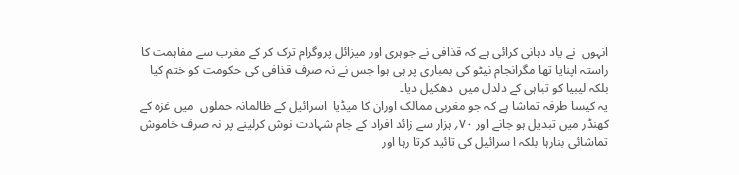انہوں  نے یاد دہانی کرائی ہے کہ قذافی نے جوہری اور میزائل پروگرام ترک کر کے مغرب سے مفاہمت کا راستہ اپنایا تھا مگرانجام نیٹو کی بمباری پر ہی ہوا جس نے نہ صرف قذافی کی حکومت کو ختم کیا بلکہ لیبیا کو تباہی کے دلدل میں  دھکیل دیا۔
یہ کیسا طرفہ تماشا ہے کہ جو مغربی ممالک اوران کا میڈیا  اسرائیل کے ظالمانہ حملوں  میں غزہ کے کھنڈر میں تبدیل ہو جانے اور ۷۰؍ ہزار سے زائد افراد کے جام شہادت نوش کرلینے پر نہ صرف خاموش تماشائی بنارہا بلکہ ا سرائیل کی تائید کرتا رہا اور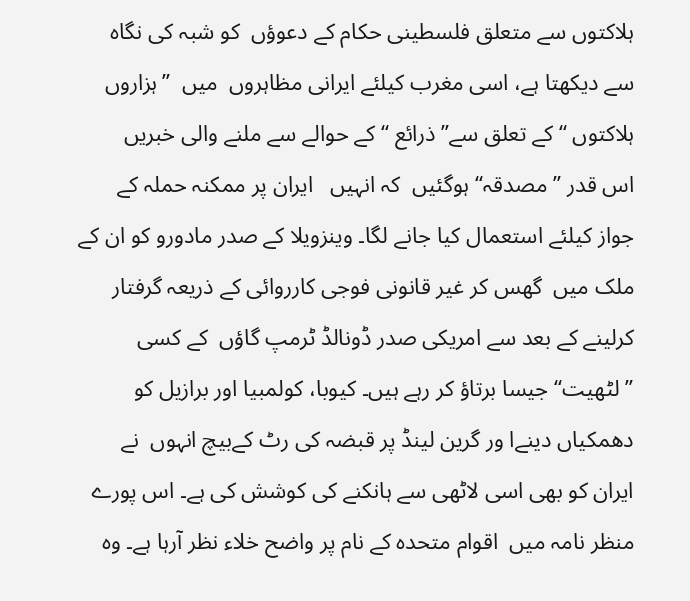ہلاکتوں سے متعلق فلسطینی حکام کے دعوؤں  کو شبہ کی نگاہ سے دیکھتا ہے، اسی مغرب کیلئے ایرانی مظاہروں  میں  ’’ہزاروں   ہلاکتوں ‘‘ کے تعلق سے’’ذرائع ‘‘ کے حوالے سے ملنے والی خبریں   اس قدر ’’مصدقہ‘‘ ہوگئیں  کہ انہیں   ایران پر ممکنہ حملہ کے جواز کیلئے استعمال کیا جانے لگا۔ وینزویلا کے صدر مادورو کو ان کے ملک میں  گھس کر غیر قانونی فوجی کارروائی کے ذریعہ گرفتار کرلینے کے بعد سے امریکی صدر ڈونالڈ ٹرمپ گاؤں  کے کسی ’’لٹھیت‘‘ جیسا برتاؤ کر رہے ہیں۔ کیوبا، کولمبیا اور برازیل کو دھمکیاں دینےا ور گرین لینڈ پر قبضہ کی رٹ کےبیچ انہوں  نے ایران کو بھی اسی لاٹھی سے ہانکنے کی کوشش کی ہے۔ اس پورے منظر نامہ میں  اقوام متحدہ کے نام پر واضح خلاء نظر آرہا ہے۔ وہ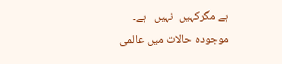ہے مگرکہیں  نہیں   ہے۔ موجودہ حالات میں عالمی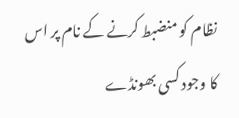نظام کو منضبط کرنے کے نام پر اس کا وجود کسی بھونڈے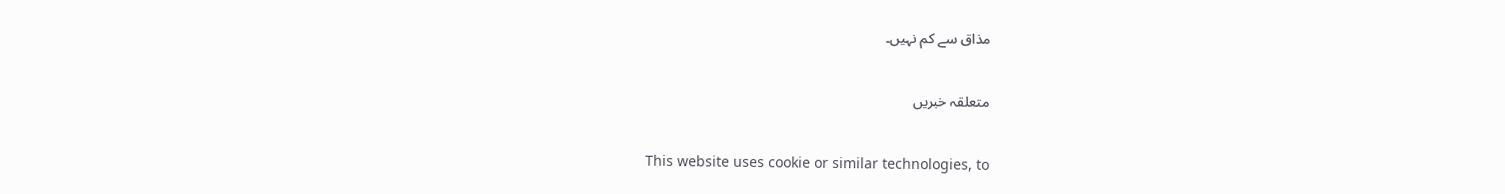مذاق سے کم نہیں۔

متعلقہ خبریں

This website uses cookie or similar technologies, to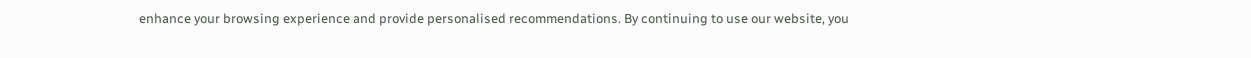enhance your browsing experience and provide personalised recommendations. By continuing to use our website, you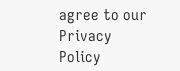agree to our Privacy Policy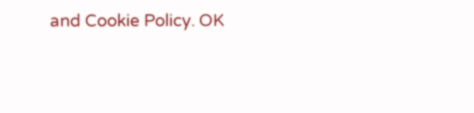and Cookie Policy. OK